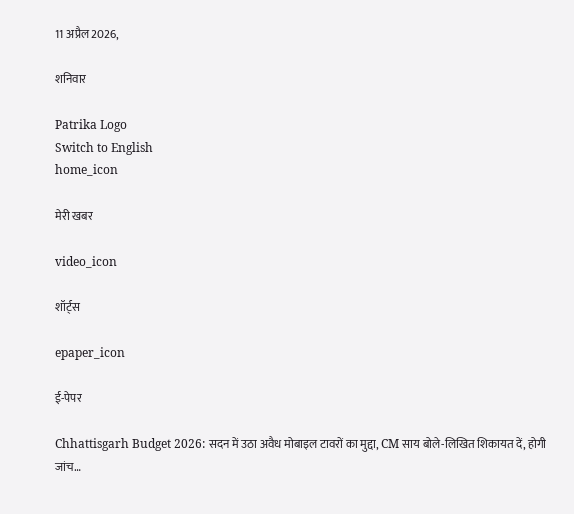11 अप्रैल 2026,

शनिवार

Patrika Logo
Switch to English
home_icon

मेरी खबर

video_icon

शॉर्ट्स

epaper_icon

ई-पेपर

Chhattisgarh Budget 2026: सदन में उठा अवैध मोबाइल टावरों का मुद्दा, CM साय बोले-लिखित शिकायत दें, होगी जांच…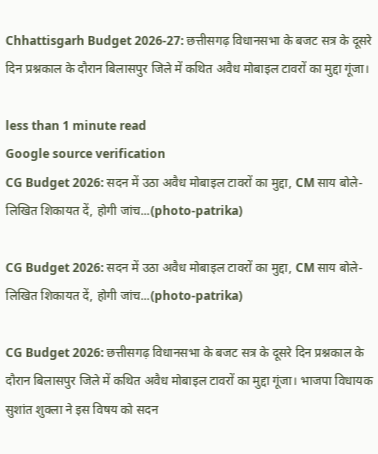Chhattisgarh Budget 2026-27: छत्तीसगढ़ विधानसभा के बजट सत्र के दूसरे दिन प्रश्नकाल के दौरान बिलासपुर जिले में कथित अवैध मोबाइल टावरों का मुद्दा गूंजा।

less than 1 minute read
Google source verification
CG Budget 2026: सदन में उठा अवैध मोबाइल टावरों का मुद्दा, CM साय बोले-लिखित शिकायत दें, होगी जांच...(photo-patrika)

CG Budget 2026: सदन में उठा अवैध मोबाइल टावरों का मुद्दा, CM साय बोले-लिखित शिकायत दें, होगी जांच...(photo-patrika)

CG Budget 2026: छत्तीसगढ़ विधानसभा के बजट सत्र के दूसरे दिन प्रश्नकाल के दौरान बिलासपुर जिले में कथित अवैध मोबाइल टावरों का मुद्दा गूंजा। भाजपा विधायक सुशांत शुक्ला ने इस विषय को सदन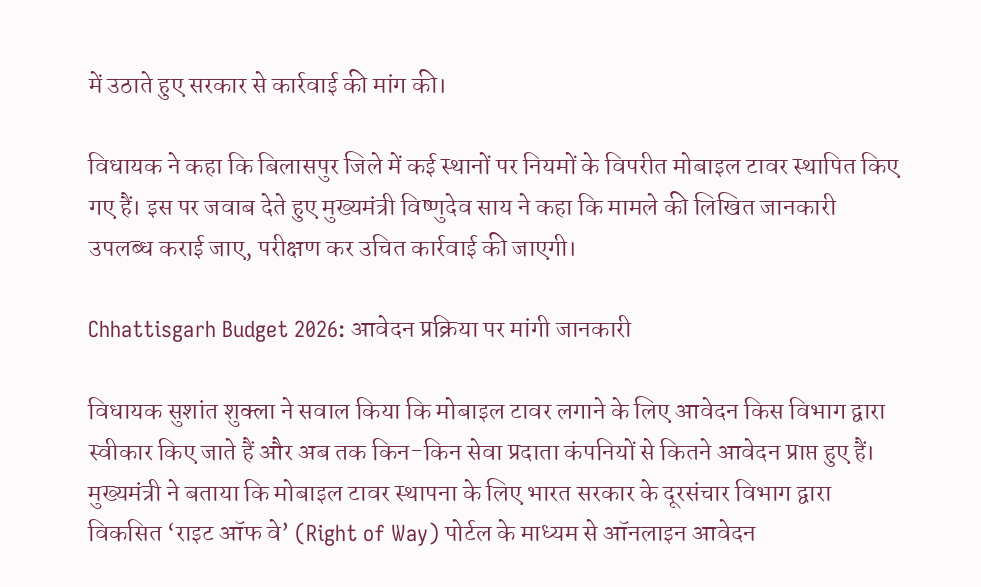में उठाते हुए सरकार से कार्रवाई की मांग की।

विधायक ने कहा कि बिलासपुर जिले में कई स्थानों पर नियमों के विपरीत मोबाइल टावर स्थापित किए गए हैं। इस पर जवाब देते हुए मुख्यमंत्री विष्णुदेव साय ने कहा कि मामले की लिखित जानकारी उपलब्ध कराई जाए, परीक्षण कर उचित कार्रवाई की जाएगी।

Chhattisgarh Budget 2026: आवेदन प्रक्रिया पर मांगी जानकारी

विधायक सुशांत शुक्ला ने सवाल किया कि मोबाइल टावर लगाने के लिए आवेदन किस विभाग द्वारा स्वीकार किए जाते हैं और अब तक किन-किन सेवा प्रदाता कंपनियों से कितने आवेदन प्राप्त हुए हैं। मुख्यमंत्री ने बताया कि मोबाइल टावर स्थापना के लिए भारत सरकार के दूरसंचार विभाग द्वारा विकसित ‘राइट ऑफ वे’ (Right of Way) पोर्टल के माध्यम से ऑनलाइन आवेदन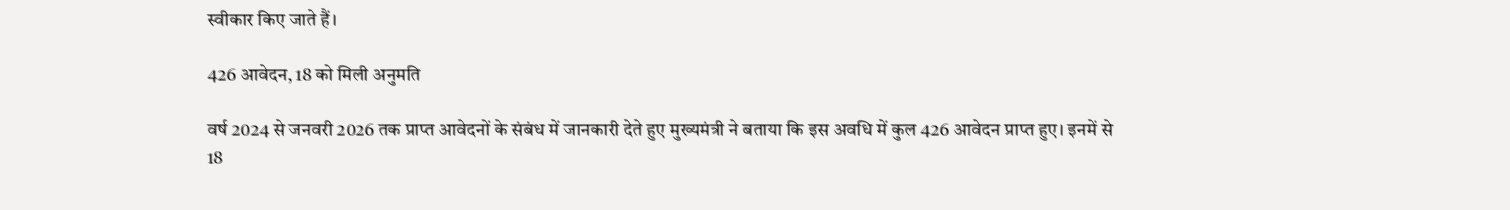स्वीकार किए जाते हैं।

426 आवेदन, 18 को मिली अनुमति

वर्ष 2024 से जनवरी 2026 तक प्राप्त आवेदनों के संबंध में जानकारी देते हुए मुख्यमंत्री ने बताया कि इस अवधि में कुल 426 आवेदन प्राप्त हुए। इनमें से 18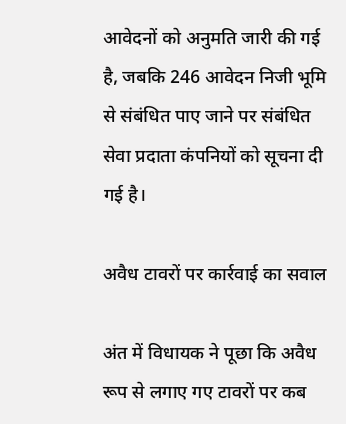आवेदनों को अनुमति जारी की गई है, जबकि 246 आवेदन निजी भूमि से संबंधित पाए जाने पर संबंधित सेवा प्रदाता कंपनियों को सूचना दी गई है।

अवैध टावरों पर कार्रवाई का सवाल

अंत में विधायक ने पूछा कि अवैध रूप से लगाए गए टावरों पर कब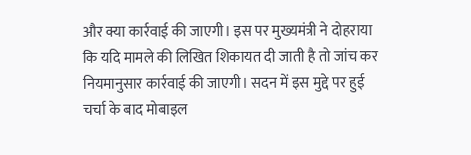और क्या कार्रवाई की जाएगी। इस पर मुख्यमंत्री ने दोहराया कि यदि मामले की लिखित शिकायत दी जाती है तो जांच कर नियमानुसार कार्रवाई की जाएगी। सदन में इस मुद्दे पर हुई चर्चा के बाद मोबाइल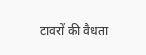टावरों की वैधता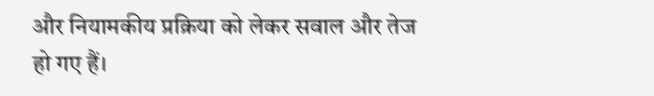और नियामकीय प्रक्रिया को लेकर सवाल और तेज हो गए हैं।